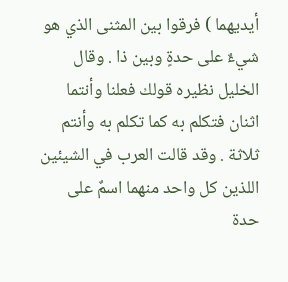أيديهما ) فرقوا بين المثنى الذي هو شيءٌ على حدةٍ وبين ذا . وقال الخليل نظيره قولك فعلنا وأنتما اثنان فتكلم به كما تكلم به وأنتم ثلاثة . وقد قالت العرب في الشيئين اللذين كل واحد منهما اسمٌ على حدة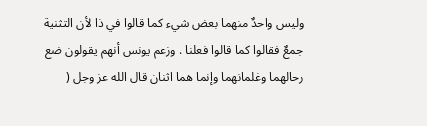وليس واحدٌ منهما بعض شيء كما قالوا في ذا لأن التثنية جمعٌ فقالوا كما قالوا فعلنا . وزعم يونس أنهم يقولون ضع رحالهما وغلمانهما وإنما هما اثنان قال الله عز وجل (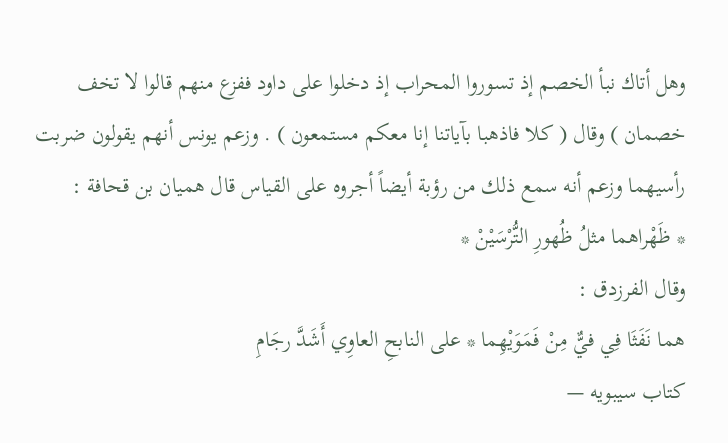وهل أتاك نبأ الخصم إذ تسوروا المحراب إذ دخلوا على داود ففزع منهم قالوا لا تخف خصمان ) وقال ( كلا فاذهبا بآياتنا إنا معكم مستمعون ) . وزعم يونس أنهم يقولون ضربت رأسيهما وزعم أنه سمع ذلك من رؤبة أيضاً أجروه على القياس قال هميان بن قحافة :
* ظَهْراهما مثلُ ظُهورِ التُّرْسَيْنْ *
وقال الفرزدق :
هما نَفَثَا فِي فيٌّ مِنْ فَمَوَيْهِما * على النابحِ العاوِي أَشَدَّ رجَامِ
كتاب سيبويه —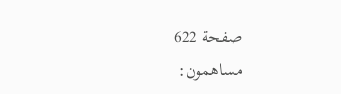صفحة 622
مساهمون: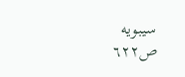سيبويه
ص٦٢٢